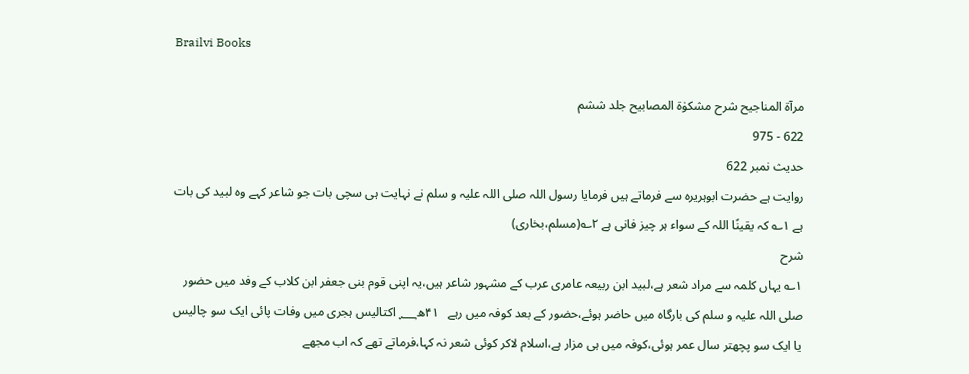Brailvi Books

مرآۃ المناجیح شرح مشکوٰۃ المصابیح جلد ششم
622 - 975
حدیث نمبر 622
روایت ہے حضرت ابوہریرہ سے فرماتے ہیں فرمایا رسول اللہ صلی اللہ علیہ و سلم نے نہایت ہی سچی بات جو شاعر کہے وہ لبید کی بات ہے ۱؎ کہ یقینًا اللہ کے سواء ہر چیز فانی ہے ۲؎(مسلم،بخاری)
شرح
۱؎ یہاں کلمہ سے مراد شعر ہے،لبید ابن ربیعہ عامری عرب کے مشہور شاعر ہیں،یہ اپنی قوم بنی جعفر ابن کلاب کے وفد میں حضور صلی اللہ علیہ و سلم کی بارگاہ میں حاضر ہوئے،حضور کے بعد کوفہ میں رہے   ۴۱ھ؁ اکتالیس ہجری میں وفات پائی ایک سو چالیس یا ایک سو پچھتر سال عمر ہوئی،کوفہ میں ہی مزار ہے،اسلام لاکر کوئی شعر نہ کہا،فرماتے تھے کہ اب مجھے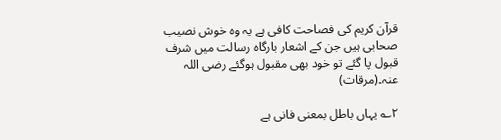قرآن کریم کی فصاحت کافی ہے یہ وہ خوش نصیب صحابی ہیں جن کے اشعار بارگاہ رسالت میں شرف قبول پا گئے تو خود بھی مقبول ہوگئے رضی اللہ عنہ۔(مرقات)

۲؎ یہاں باطل بمعنی فانی ہے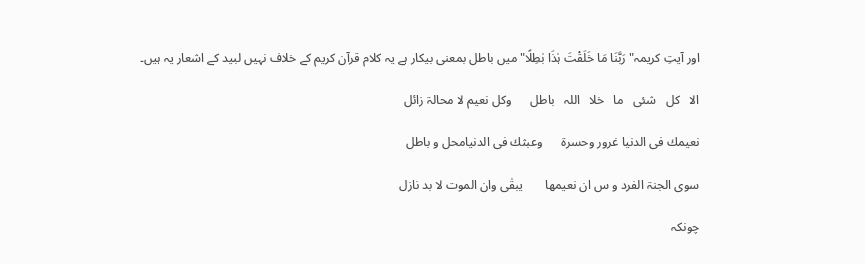اور آیتِ کریمہ"رَبَّنَا مَا خَلَقْتَ ہٰذَا بٰطِلًا"میں باطل بمعنی بیکار ہے یہ کلام قرآن کریم کے خلاف نہیں لبید کے اشعار یہ ہیں۔

الا   کل   شئی   ما   خلا   اللہ   باطل      وکل نعیم لا محالۃ زائل

نعیمك فی الدنیا غرور وحسرۃ      وعبثك فی الدنیامحل و باطل

سوی الجنۃ الفرد و س ان نعیمھا       یبقٰی وان الموت لا بد نازل

چونکہ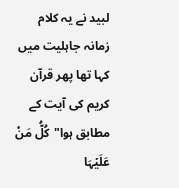لبید نے یہ کلام زمانہ جاہلیت میں کہا تھا پھر قرآن کریم کی آیت کے مطابق ہوا"کُلُّ مَنْ عَلَیۡہَا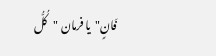فَانٍ"یا فرمان "کُلُّ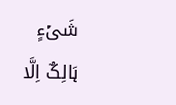شَیۡءٍ ہَالِکٌ اِلَّا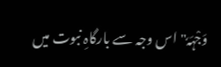وَجْہَہٗ" اس وجہ سے بارگاہِ نبوت میں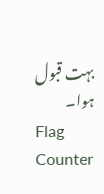بہت قبول ہوا۔
Flag Counter